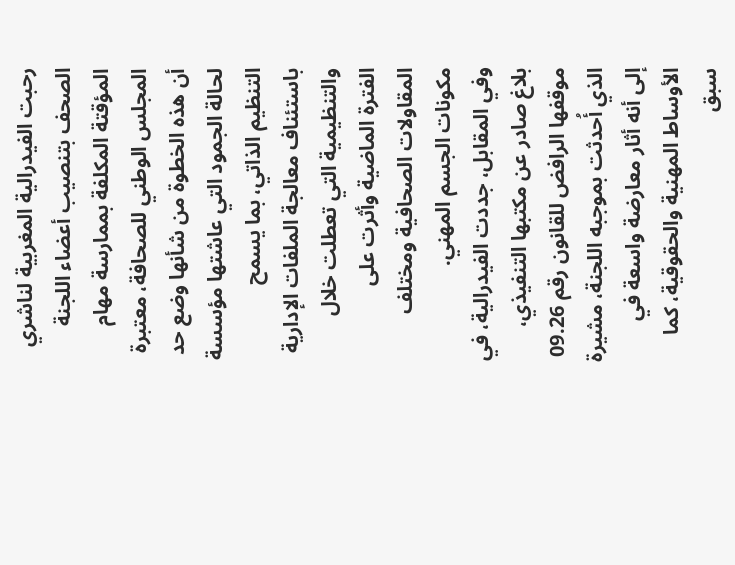رحبت الفيدرالية المغربية لناشري الصحف بتنصيب أعضاء اللجنة المؤقتة المكلفة بممارسة مهام المجلس الوطني للصحافة، معتبرة أن هذه الخطوة من شأنها وضع حد لحالة الجمود التي عاشتها مؤسسة التنظيم الذاتي، بما يسمح باستئناف معالجة الملفات الإدارية والتنظيمية التي تعطلت خلال الفترة الماضية وأثرت على المقاولات الصحافية ومختلف مكونات الجسم المهني.
وفي المقابل، جددت الفيدرالية، في بلاغ صادر عن مكتبها التنفيذي، موقفها الرافض للقانون رقم 09.26 الذي أُحدثت بموجبه اللجنة، مشيرة إلى أنه أثار معارضة واسعة في الأوساط المهنية والحقوقية، كما سبق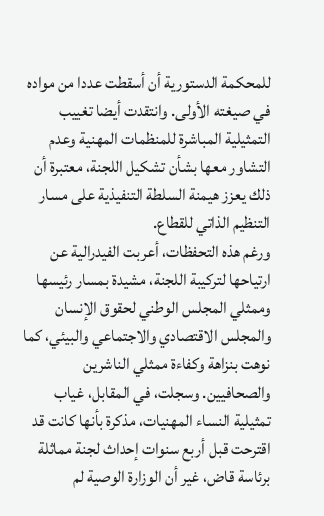للمحكمة الدستورية أن أسقطت عددا من مواده في صيغته الأولى. وانتقدت أيضا تغييب التمثيلية المباشرة للمنظمات المهنية وعدم التشاور معها بشأن تشكيل اللجنة، معتبرة أن ذلك يعزز هيمنة السلطة التنفيذية على مسار التنظيم الذاتي للقطاع.
ورغم هذه التحفظات، أعربت الفيدرالية عن ارتياحها لتركيبة اللجنة، مشيدة بمسار رئيسها وممثلي المجلس الوطني لحقوق الإنسان والمجلس الاقتصادي والاجتماعي والبيئي، كما نوهت بنزاهة وكفاءة ممثلي الناشرين والصحافيين. وسجلت، في المقابل، غياب تمثيلية النساء المهنيات، مذكرة بأنها كانت قد اقترحت قبل أربع سنوات إحداث لجنة مماثلة برئاسة قاض، غير أن الوزارة الوصية لم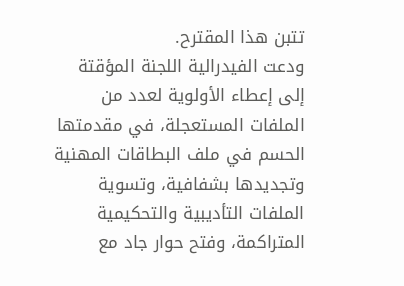تتبن هذا المقترح.
ودعت الفيدرالية اللجنة المؤقتة إلى إعطاء الأولوية لعدد من الملفات المستعجلة، في مقدمتها الحسم في ملف البطاقات المهنية وتجديدها بشفافية، وتسوية الملفات التأديبية والتحكيمية المتراكمة، وفتح حوار جاد مع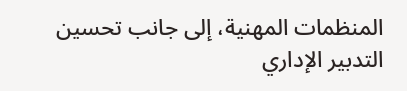المنظمات المهنية، إلى جانب تحسين التدبير الإداري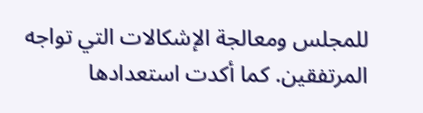للمجلس ومعالجة الإشكالات التي تواجه المرتفقين. كما أكدت استعدادها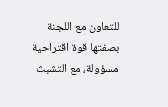للتعاون مع اللجنة بصفتها قوة اقتراحية مسؤولة، مع التشبث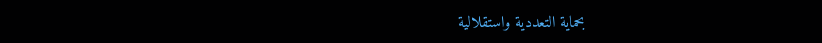بحماية التعددية واستقلالية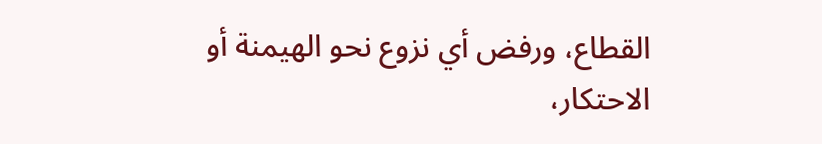القطاع، ورفض أي نزوع نحو الهيمنة أو الاحتكار،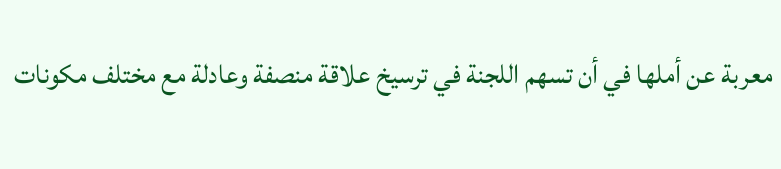معربة عن أملها في أن تسهم اللجنة في ترسيخ علاقة منصفة وعادلة مع مختلف مكونات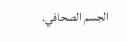الجسم الصحافي.